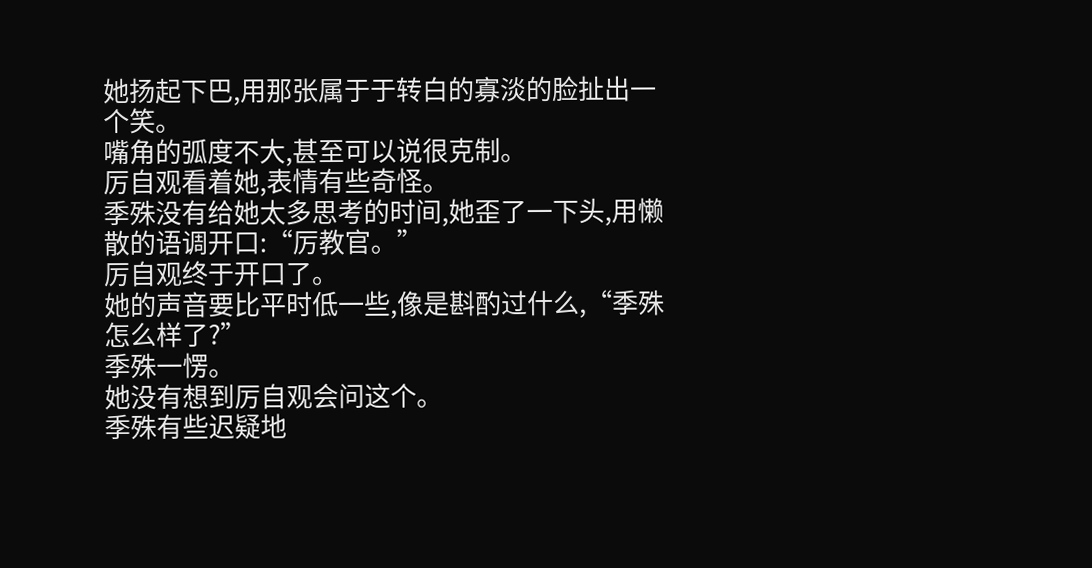她扬起下巴,用那张属于于转白的寡淡的脸扯出一个笑。
嘴角的弧度不大,甚至可以说很克制。
厉自观看着她,表情有些奇怪。
季殊没有给她太多思考的时间,她歪了一下头,用懒散的语调开口:“厉教官。”
厉自观终于开口了。
她的声音要比平时低一些,像是斟酌过什么,“季殊怎么样了?”
季殊一愣。
她没有想到厉自观会问这个。
季殊有些迟疑地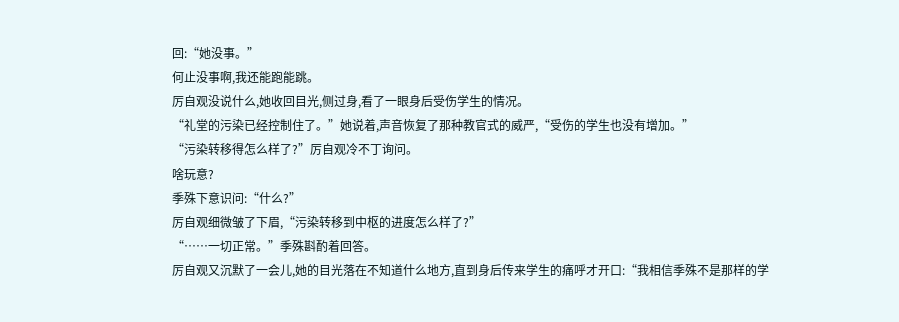回:“她没事。”
何止没事啊,我还能跑能跳。
厉自观没说什么,她收回目光,侧过身,看了一眼身后受伤学生的情况。
“礼堂的污染已经控制住了。”她说着,声音恢复了那种教官式的威严,“受伤的学生也没有增加。”
“污染转移得怎么样了?”厉自观冷不丁询问。
啥玩意?
季殊下意识问:“什么?”
厉自观细微皱了下眉,“污染转移到中枢的进度怎么样了?”
“……一切正常。”季殊斟酌着回答。
厉自观又沉默了一会儿,她的目光落在不知道什么地方,直到身后传来学生的痛呼才开口:“我相信季殊不是那样的学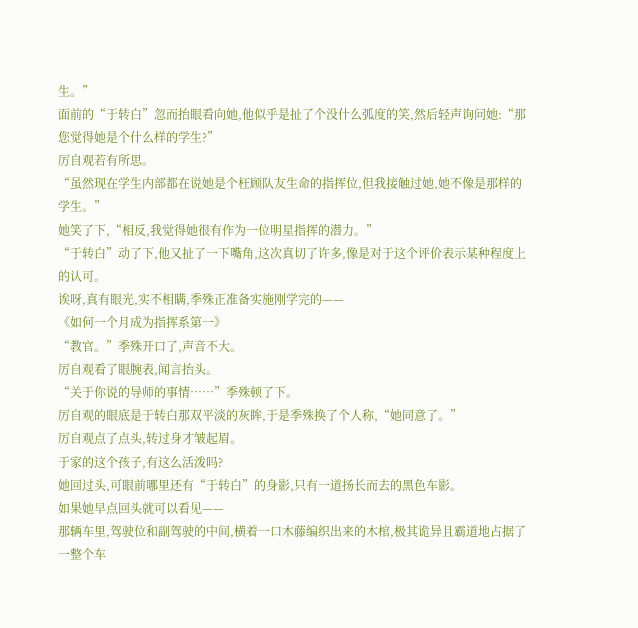生。”
面前的“于转白”忽而抬眼看向她,他似乎是扯了个没什么弧度的笑,然后轻声询问她:“那您觉得她是个什么样的学生?”
厉自观若有所思。
“虽然现在学生内部都在说她是个枉顾队友生命的指挥位,但我接触过她,她不像是那样的学生。”
她笑了下,“相反,我觉得她很有作为一位明星指挥的潜力。”
“于转白”动了下,他又扯了一下嘴角,这次真切了许多,像是对于这个评价表示某种程度上的认可。
诶呀,真有眼光,实不相瞒,季殊正准备实施刚学完的——
《如何一个月成为指挥系第一》
“教官。”季殊开口了,声音不大。
厉自观看了眼腕表,闻言抬头。
“关于你说的导师的事情……”季殊顿了下。
厉自观的眼底是于转白那双平淡的灰眸,于是季殊换了个人称,“她同意了。”
厉自观点了点头,转过身才皱起眉。
于家的这个孩子,有这么活泼吗?
她回过头,可眼前哪里还有“于转白”的身影,只有一道扬长而去的黑色车影。
如果她早点回头就可以看见——
那辆车里,驾驶位和副驾驶的中间,横着一口木藤编织出来的木棺,极其诡异且霸道地占据了一整个车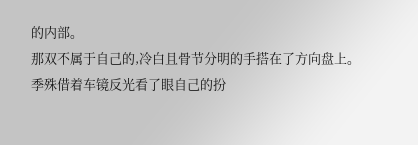的内部。
那双不属于自己的,冷白且骨节分明的手搭在了方向盘上。
季殊借着车镜反光看了眼自己的扮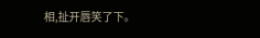相,扯开唇笑了下。